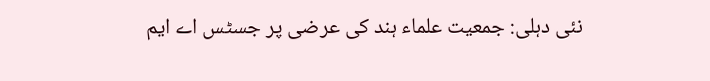نئی دہلی: جمعیت علماء ہند کی عرضی پر جسٹس اے ایم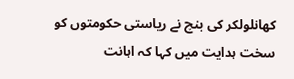کھانلولکر کی بنچ نے ریاستی حکومتوں کو سخت ہدایت میں کہا کہ اہانت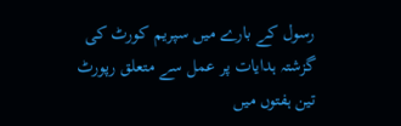رسول کے بارے میں سپریم کورٹ کی گزشتہ ہدایات پر عمل سے متعلق رپورٹ تین ہفتوں میں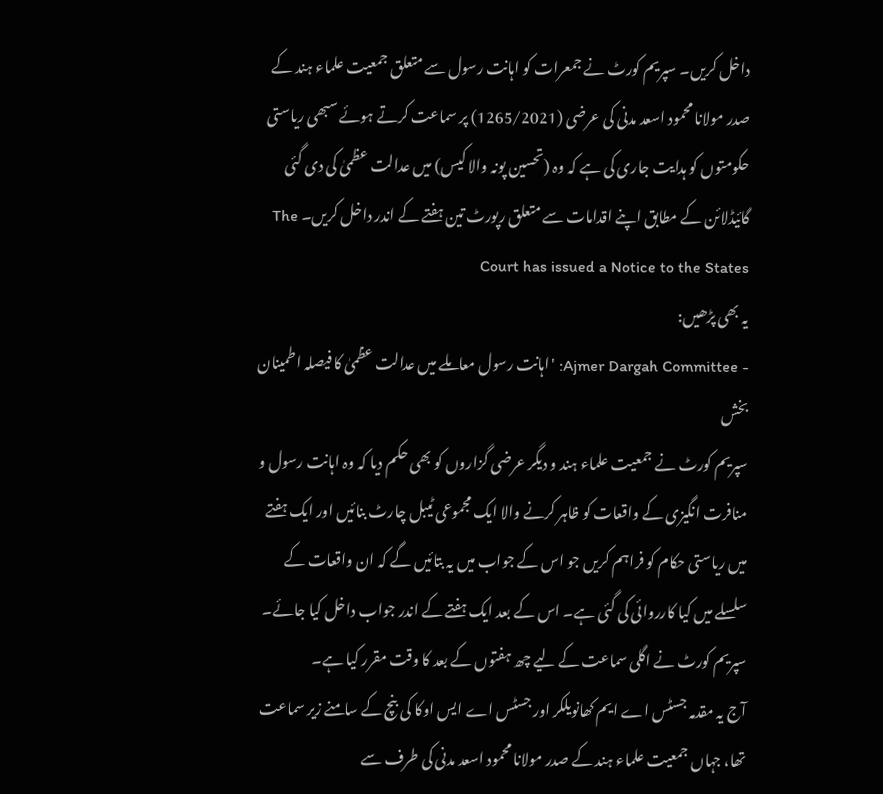داخل کریں۔ سپریم کورٹ نے جمعرات کو اہانت رسول سے متعلق جمعیت علماء ہند کے صدر مولانا محمود اسعد مدنی کی عرضی (1265/2021) پر سماعت کرتے ہوئے سبھی ریاستی حکومتوں کو ہدایت جاری کی ہے کہ وہ (تحسین پونہ والا کیس) میں عدالت عظمیٰ کی دی گئی گائیڈلائن کے مطابق اپنے اقدامات سے متعلق رپورٹ تین ہفتے کے اندر داخل کریں۔ The Court has issued a Notice to the States
یہ بھی پڑھیں:
- Ajmer Dargah Committee: 'اہانت رسول معاملے میں عدالت عظمیٰ کا فیصلہ اطمینان بخش
سپریم کورٹ نے جمعیت علماء ہند و دیگر عرضی گزاروں کو بھی حکم دیا کہ وہ اہانت رسول و منافرت انگیزی کے واقعات کو ظاہر کرنے والا ایک مجموعی ٹیبل چارٹ بنائیں اور ایک ہفتے میں ریاستی حکام کو فراہم کریں جو اس کے جواب میں یہ بتائیں گے کہ ان واقعات کے سلسلے میں کیا کارروائی کی گئی ہے۔ اس کے بعد ایک ہفتے کے اندر جواب داخل کیا جائے۔ سپریم کورٹ نے اگلی سماعت کے لیے چھ ہفتوں کے بعد کا وقت مقرر کیا ہے۔
آج یہ مقدمہ جسٹس اے ایم کھانویلکر اور جسٹس اے ایس اوکا کی بنچ کے سامنے زیر سماعت تھا، جہاں جمعیت علماء ہند کے صدر مولانا محمود اسعد مدنی کی طرف سے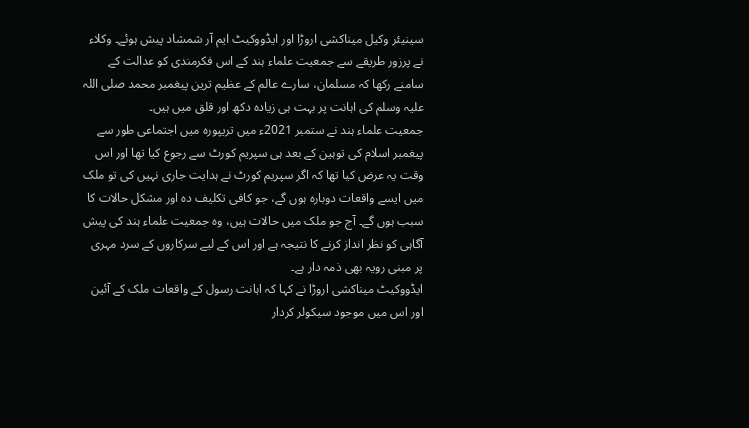سینیئر وکیل میناکشی اروڑا اور ایڈووکیٹ ایم آر شمشاد پیش ہوئے۔ وکلاء نے پرزور طریقے سے جمعیت علماء ہند کے اس فکرمندی کو عدالت کے سامنے رکھا کہ مسلمان، سارے عالم کے عظیم ترین پیغمبر محمد صلی اللہ علیہ وسلم کی اہانت پر بہت ہی زیادہ دکھ اور قلق میں ہیں۔
جمعیت علماء ہند نے ستمبر 2021ء میں تریپورہ میں اجتماعی طور سے پیغمبر اسلام کی توہین کے بعد ہی سپریم کورٹ سے رجوع کیا تھا اور اس وقت یہ عرض کیا تھا کہ اگر سپریم کورٹ نے ہدایت جاری نہیں کی تو ملک میں ایسے واقعات دوبارہ ہوں گے، جو کافی تکلیف دہ اور مشکل حالات کا سبب ہوں گے۔ آج جو ملک میں حالات ہیں، وہ جمعیت علماء ہند کی پیش آگاہی کو نظر انداز کرنے کا نتیجہ ہے اور اس کے لیے سرکاروں کے سرد مہری پر مبنی رویہ بھی ذمہ دار ہے۔
ایڈووکیٹ میناکشی اروڑا نے کہا کہ اہانت رسول کے واقعات ملک کے آئین اور اس میں موجود سیکولر کردار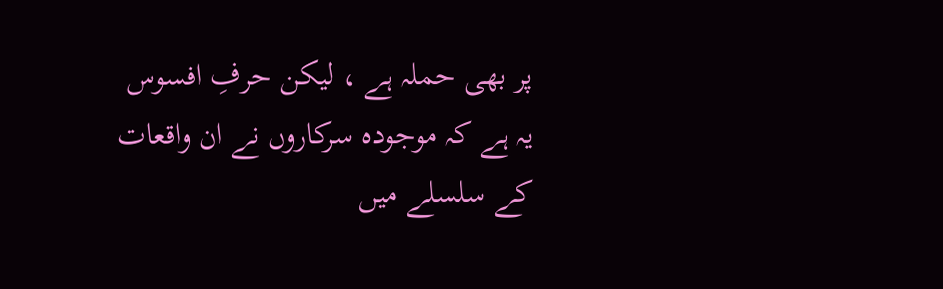پر بھی حملہ ہے ، لیکن حرفِ افسوس یہ ہے کہ موجودہ سرکاروں نے ان واقعات کے سلسلے میں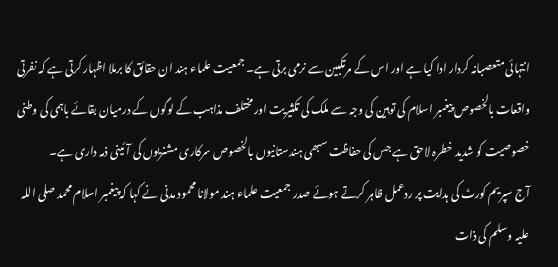انتہائی متعصبانہ کردار ادا کیا ہے اور اس کے مرتکبین سے نرمی برتی ہے۔ جمعیت علماء ہند ان حقائق کا برملا اظہار کرتی ہے کہ نفرتی واقعات بالخصوص پیغمبر اسلام کی توہین کی وجہ سے ملک کی تکثیریت اور مختلف مذاہب کے لوگوں کے درمیان بقائے باہمی کی وطنی خصوصیت کو شدید خطرہ لاحق ہے جس کی حفاظت سبھی ہندستانیوں بالخصوص سرکاری مشنریوں کی آئینی ذمہ داری ہے۔
آج سپریم کورٹ کی ہدایت پر ردعمل ظاہر کرتے ہوئے صدر جمعیت علماء ہند مولانا محمود مدنی نے کہا کہ پیغمبر اسلام محمد صلی اللہ علیہ وسلم کی ذات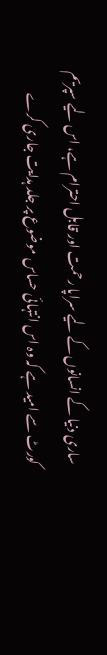ساری دنیا کے انسانوں کے لیے سراپا رحمت اور قابل احترام ہے، اس لیے سپریم کورٹ سے امید ہے کہ وہ اس انتہائی حساس موضوع پر جلد ہدایت جاری کرے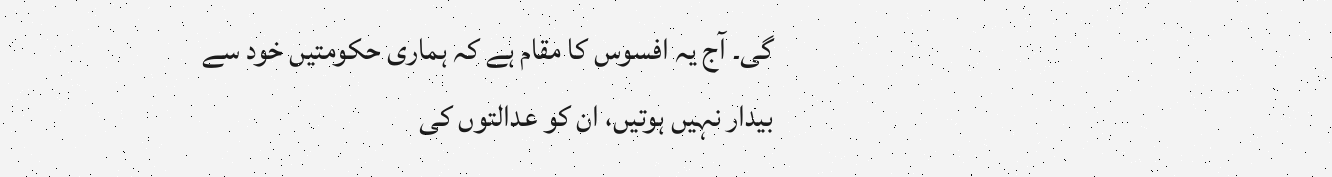گی۔ آج یہ افسوس کا مقام ہے کہ ہماری حکومتیں خود سے بیدار نہیں ہوتیں، ان کو عدالتوں کی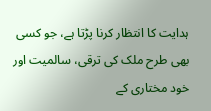ہدایت کا انتظار کرنا پڑتا ہے، جو کسی بھی طرح ملک کی ترقی، سالمیت اور خود مختاری کے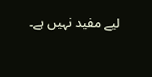لیے مفید نہیں ہے۔